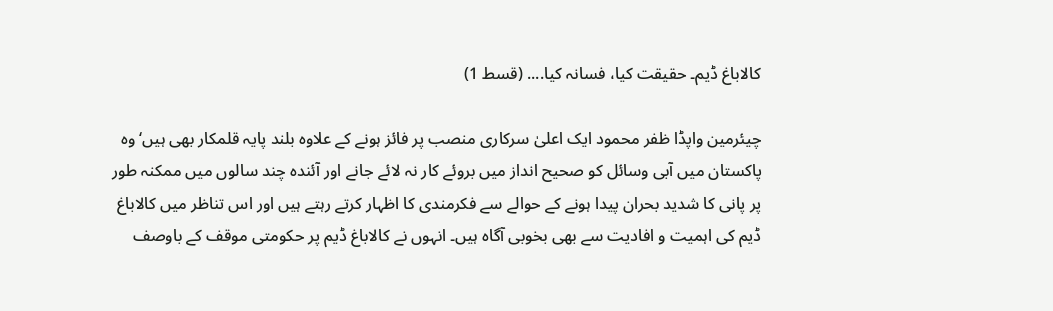کالاباغ ڈیم۔ حقیقت کیا، فسانہ کیا.... (قسط 1)

چیئرمین واپڈا ظفر محمود ایک اعلیٰ سرکاری منصب پر فائز ہونے کے علاوہ بلند پایہ قلمکار بھی ہیں‘ وہ پاکستان میں آبی وسائل کو صحیح انداز میں بروئے کار نہ لائے جانے اور آئندہ چند سالوں میں ممکنہ طور پر پانی کا شدید بحران پیدا ہونے کے حوالے سے فکرمندی کا اظہار کرتے رہتے ہیں اور اس تناظر میں کالاباغ ڈیم کی اہمیت و افادیت سے بھی بخوبی آگاہ ہیں۔ انہوں نے کالاباغ ڈیم پر حکومتی موقف کے باوصف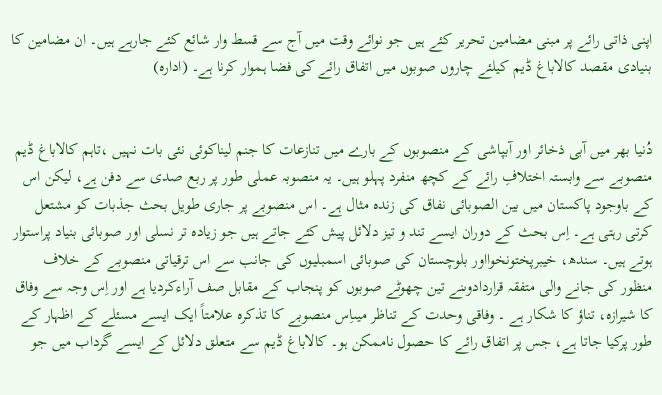اپنی ذاتی رائے پر مبنی مضامین تحریر کئے ہیں جو نوائے وقت میں آج سے قسط وار شائع کئے جارہے ہیں۔ ان مضامین کا بنیادی مقصد کالاباغ ڈیم کیلئے چاروں صوبوں میں اتفاق رائے کی فضا ہموار کرنا ہے۔ (ادارہ)


دُنیا بھر میں آبی ذخائر اور آبپاشی کے منصوبوں کے بارے میں تنازعات کا جنم لیناکوئی نئی بات نہیں ،تاہم کالاباغ ڈیم منصوبے سے وابستہ اختلافِ رائے کے کچھ منفرد پہلو ہیں۔ یہ منصوبہ عملی طور پر ربع صدی سے دفن ہے، لیکن اس کے باوجود پاکستان میں بین الصوبائی نفاق کی زندہ مثال ہے۔ اس منصوبے پر جاری طویل بحث جذبات کو مشتعل کرتی رہتی ہے۔ اِس بحث کے دوران ایسے تند و تیز دلائل پیش کئے جاتے ہیں جو زیادہ تر نسلی اور صوبائی بنیاد پراستوار ہوتے ہیں۔ سندھ، خیبرپختونخوااور بلوچستان کی صوبائی اسمبلیوں کی جانب سے اس ترقیاتی منصوبے کے خلاف منظور کی جانے والی متفقہ قراردادوںنے تین چھوٹے صوبوں کو پنجاب کے مقابل صف آراءکردیا ہے اور اِس وجہ سے وفاق کا شیرازہ، تناؤ کا شکار ہے ۔ وفاقی وحدت کے تناظر میںاِس منصوبے کا تذکرہ علامتاً ایک ایسے مسئلے کے اظہار کے طور پرکیا جاتا ہے، جس پر اتفاق رائے کا حصول ناممکن ہو۔ کالاباغ ڈیم سے متعلق دلائل کے ایسے گرداب میں جو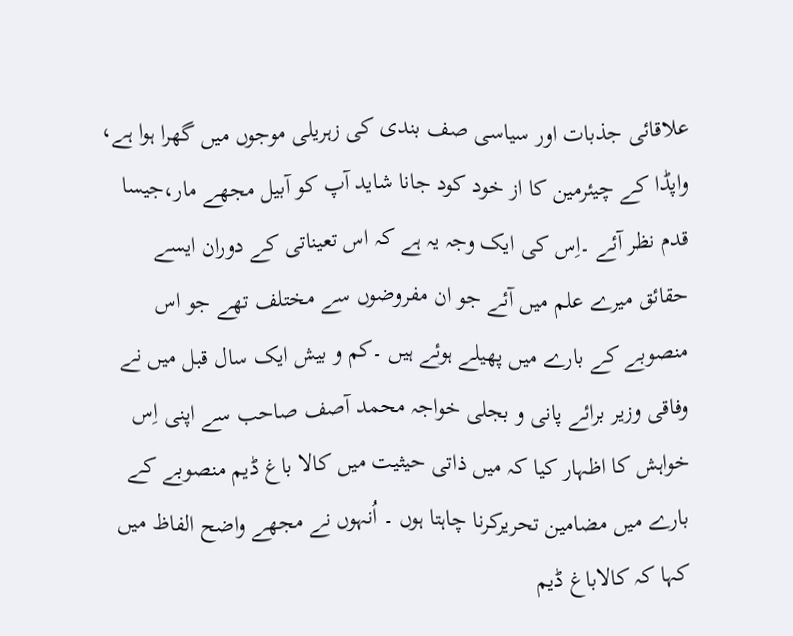علاقائی جذبات اور سیاسی صف بندی کی زہریلی موجوں میں گھرا ہوا ہے، واپڈا کے چیئرمین کا از خود کود جانا شاید آپ کو آبیل مجھے مار،جیسا قدم نظر آئے ۔اِس کی ایک وجہ یہ ہے کہ اس تعیناتی کے دوران ایسے حقائق میرے علم میں آئے جو ان مفروضوں سے مختلف تھے جو اس منصوبے کے بارے میں پھیلے ہوئے ہیں ۔کم و بیش ایک سال قبل میں نے وفاقی وزیر برائے پانی و بجلی خواجہ محمد آصف صاحب سے اپنی اِس خواہش کا اظہار کیا کہ میں ذاتی حیثیت میں کالا باغ ڈیم منصوبے کے بارے میں مضامین تحریرکرنا چاہتا ہوں ۔ اُنہوں نے مجھے واضح الفاظ میں کہا کہ کالاباغ ڈیم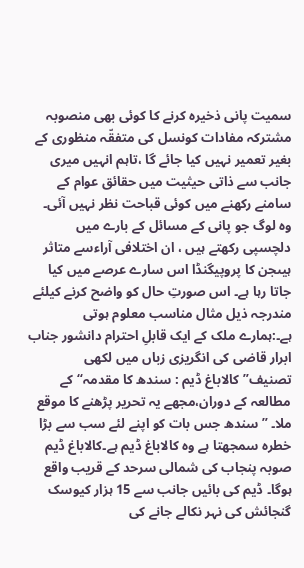سمیت پانی ذخیرہ کرنے کا کوئی بھی منصوبہ مشترکہ مفادات کونسل کی متفقّہ منظوری کے بغیر تعمیر نہیں کیا جائے گا ،تاہم انہیں میری جانب سے ذاتی حیثیت میں حقائق عوام کے سامنے رکھنے میں کوئی قباحت نظر نہیں آئی۔ وہ لوگ جو پانی کے مسائل کے بارے میں دلچسپی رکھتے ہیں ، ان اختلافی آراءسے متاثر ہیںجن کا پروپیگنڈا اس سارے عرصے میں کیا جاتا رہا ہے۔ اس صورتِ حال کو واضح کرنے کیلئے مندرجہ ذیل مثال مناسب معلوم ہوتی ہے۔:ہمارے ملک کے ایک قابلِ احترام دانشور جناب ابرار قاضی کی انگریزی زباں میں لکھی تصنیف”کالاباغ ڈیم : سندھ کا مقدمہ“ کے مطالعہ کے دوران،مجھے یہ تحریر پڑھنے کا موقع ملا۔ ”سندھ جس بات کو اپنے لئے سب سے بڑا خطرہ سمجھتا ہے وہ کالاباغ ڈیم ہے۔کالاباغ ڈیم صوبہ پنجاب کی شمالی سرحد کے قریب واقع ہوگا۔ ڈیم کی بائیں جانب سے 15 ہزار کیوسک گنجائش کی نہر نکالے جانے کی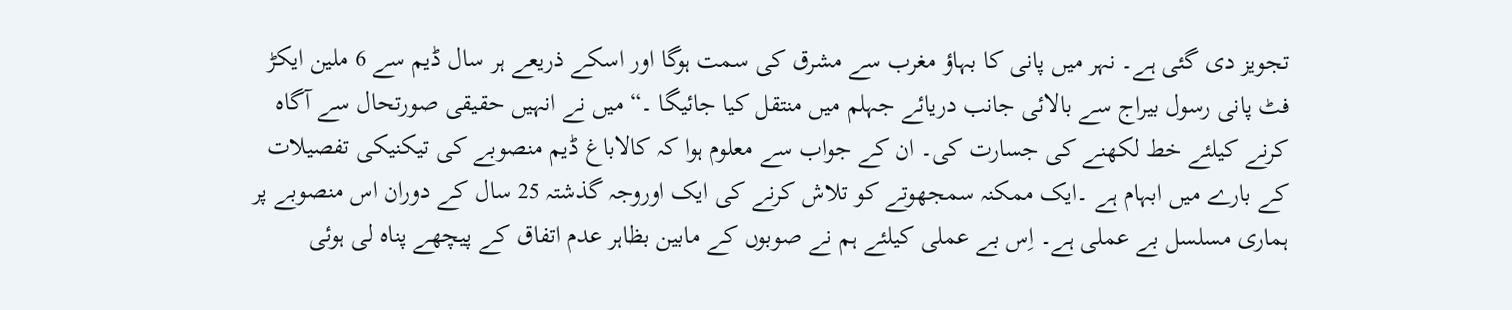تجویز دی گئی ہے۔ نہر میں پانی کا بہاؤ مغرب سے مشرق کی سمت ہوگا اور اسکے ذریعے ہر سال ڈیم سے 6 ملین ایکڑ فٹ پانی رسول بیراج سے بالائی جانب دریائے جہلم میں منتقل کیا جائیگا ۔“ میں نے انہیں حقیقی صورتحال سے آگاہ کرنے کیلئے خط لکھنے کی جسارت کی۔ ان کے جواب سے معلوم ہوا کہ کالاباغ ڈیم منصوبے کی تیکنیکی تفصیلات کے بارے میں ابہام ہے ۔ایک ممکنہ سمجھوتے کو تلاش کرنے کی ایک اوروجہ گذشتہ 25 سال کے دوران اس منصوبے پر ہماری مسلسل بے عملی ہے۔ اِس بے عملی کیلئے ہم نے صوبوں کے مابین بظاہر عدم اتفاق کے پیچھے پناہ لی ہوئی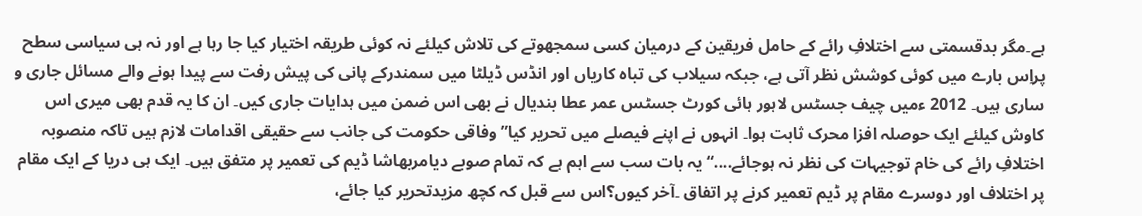ہے۔مگر بدقسمتی سے اختلافِ رائے کے حامل فریقین کے درمیان کسی سمجھوتے کی تلاش کیلئے نہ کوئی طریقہ اختیار کیا جا رہا ہے اور نہ ہی سیاسی سطح پراِس بارے میں کوئی کوشش نظر آتی ہے، جبکہ سیلاب کی تباہ کاریاں اور انڈس ڈیلٹا میں سمندرکے پانی کی پیش رفت سے پیدا ہونے والے مسائل جاری و ساری ہیں۔ 2012 ءمیں چیف جسٹس لاہور ہائی کورٹ جسٹس عمر عطا بندیال نے بھی اس ضمن میں ہدایات جاری کیں۔ ان کا یہ قدم بھی میری اس کاوش کیلئے ایک حوصلہ افزا محرک ثابت ہوا۔ انہوں نے اپنے فیصلے میں تحریر کیا”وفاقی حکومت کی جانب سے حقیقی اقدامات لازم ہیں تاکہ منصوبہ اختلافِ رائے کی خام توجیہات کی نظر نہ ہوجائے....“ یہ بات سب سے اہم ہے کہ تمام صوبے دیامربھاشا ڈیم کی تعمیر پر متفق ہیں۔ ایک ہی دریا کے ایک مقام پر اختلاف اور دوسرے مقام پر ڈیم تعمیر کرنے پر اتفاق ۔آخر کیوں؟اس سے قبل کہ کچھ مزیدتحریر کیا جائے،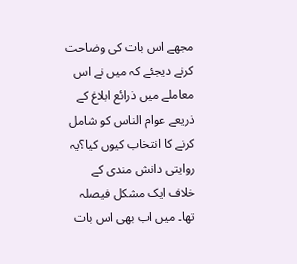مجھے اس بات کی وضاحت کرنے دیجئے کہ میں نے اس معاملے میں ذرائع ابلاغ کے ذریعے عوام الناس کو شامل کرنے کا انتخاب کیوں کیا؟یہ روایتی دانش مندی کے خلاف ایک مشکل فیصلہ تھا۔ میں اب بھی اس بات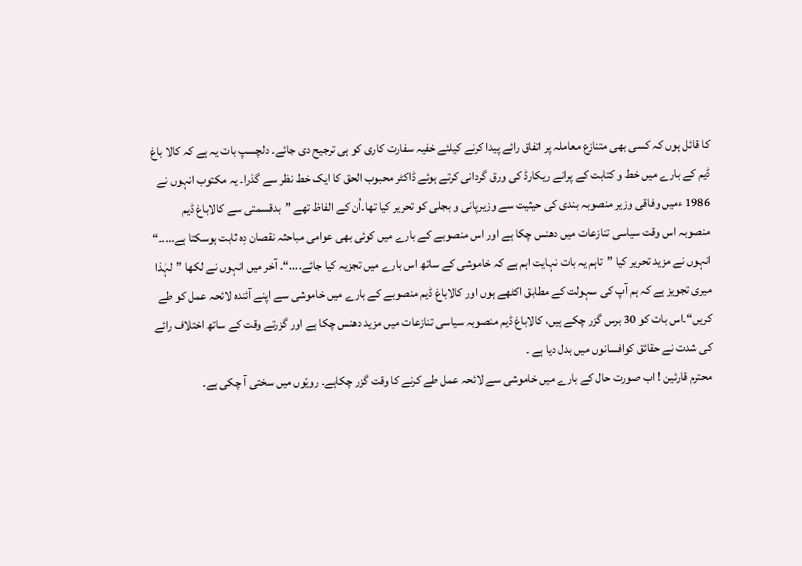کا قائل ہوں کہ کسی بھی متنازع معاملہ پر اتفاق رائے پیدا کرنے کیلئے خفیہ سفارت کاری کو ہی ترجیح دی جائے۔ دلچسپ بات یہ ہے کہ کالا باغ ڈیم کے بارے میں خط و کتابت کے پرانے ریکارڈ کی ورق گردانی کرتے ہوئے ڈاکٹر محبوب الحق کا ایک خط نظر سے گذرا۔ یہ مکتوب انہوں نے 1986 ءمیں وفاقی وزیر منصوبہ بندی کی حیثیت سے وزیرپانی و بجلی کو تحریر کیا تھا۔اُن کے الفاظ تھے ”بدقسمتی سے کالاباغ ڈیم منصوبہ اس وقت سیاسی تنازعات میں دھنس چکا ہے اور اس منصوبے کے بارے میں کوئی بھی عوامی مباحثہ نقصان دِہ ثابت ہوسکتا ہے....۔“ انہوں نے مزید تحریر کیا ”تاہم یہ بات نہایت اہم ہے کہ خاموشی کے ساتھ اس بارے میں تجزیہ کیا جائے....“۔ آخر میں انہوں نے لکھا ”لہٰذا میری تجویز ہے کہ ہم آپ کی سہولت کے مطابق اکٹھے ہوں اور کالاباغ ڈیم منصوبے کے بارے میں خاموشی سے اپنے آئندہ لائحہ عمل کو طے کریں“۔اس بات کو 30 برس گزر چکے ہیں، کالاباغ ڈیم منصوبہ سیاسی تنازعات میں مزید دھنس چکا ہے اور گزرتے وقت کے ساتھ اختلاف رائے کی شدت نے حقائق کوافسانوں میں بدل دیا ہے ۔
محترم قارئین ! اب صورت حال کے بارے میں خاموشی سے لائحہ عمل طے کرنے کا وقت گزر چکاہے۔ رویّوں میں سختی آ چکی ہے۔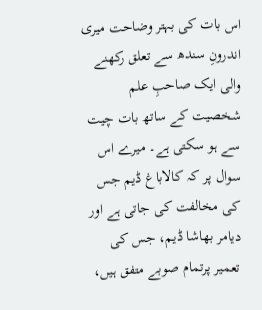اس بات کی بہتر وضاحت میری اندرونِ سندھ سے تعلق رکھنے والی ایک صاحبِ علم شخصیت کے ساتھ بات چیت سے ہو سکتی ہے۔ میرے اس سوال پر کہ کالاباغ ڈیم جس کی مخالفت کی جاتی ہے اور دیامر بھاشا ڈیم، جس کی تعمیر پرتمام صوبے متفق ہیں،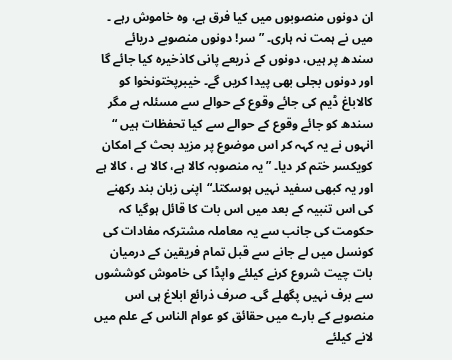ان دونوں منصوبوں میں کیا فرق ہے، وہ خاموش رہے ۔ میں نے ہمت نہ ہاری۔ ”سر! دونوں منصوبے دریائے سندھ پر ہیں، دونوں کے ذریعے پانی کاذخیرہ کیا جائے گا اور دونوں بجلی بھی پیدا کریں گے۔ خیبرپختونخوا کو کالاباغ ڈیم کی جائے وقوع کے حوالے سے مسئلہ ہے مگر سندھ کو جائے وقوع کے حوالے سے کیا تحفظات ہیں “ انہوں نے یہ کہہ کر اس موضوع پر مزید بحث کے امکان کویکسر ختم کر دیا۔ ”یہ منصوبہ کالا ہے، کالا ہے ، کالا ہے اور یہ کبھی سفید نہیں ہوسکتا۔“اپنی زبان بند رکھنے کی اس تنبیہ کے بعد میں اس بات کا قائل ہوگیا کہ حکومت کی جانب سے یہ معاملہ مشترکہ مفادات کی کونسل میں لے جانے سے قبل تمام فریقین کے درمیان بات چیت شروع کرنے کیلئے واپڈا کی خاموش کوششوں سے برف نہیں پگھلے گی۔ صرف ذرائع ابلاغ ہی اس منصوبے کے بارے میں حقائق کو عوام الناس کے علم میں لانے کیلئے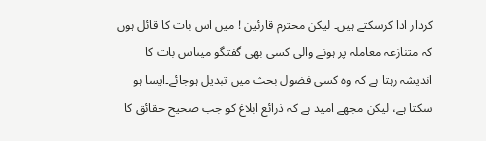کردار ادا کرسکتے ہیں۔ لیکن محترم قارئین ! میں اس بات کا قائل ہوں کہ متنازعہ معاملہ پر ہونے والی کسی بھی گفتگو میںاس بات کا اندیشہ رہتا ہے کہ وہ کسی فضول بحث میں تبدیل ہوجائے۔ایسا ہو سکتا ہے، لیکن مجھے امید ہے کہ ذرائع ابلاغ کو جب صحیح حقائق کا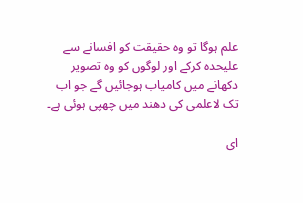علم ہوگا تو وہ حقیقت کو افسانے سے علیحدہ کرکے اور لوگوں کو وہ تصویر دکھانے میں کامیاب ہوجائیں گے جو اب تک لاعلمی کی دھند میں چھپی ہوئی ہے۔

ای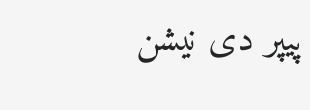پیپر دی نیشن